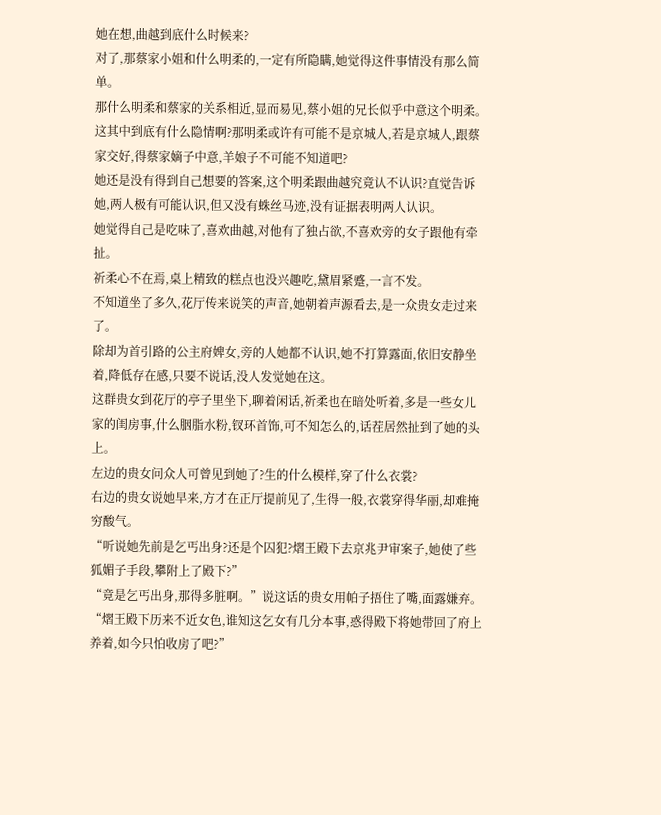她在想,曲越到底什么时候来?
对了,那蔡家小姐和什么明柔的,一定有所隐瞒,她觉得这件事情没有那么简单。
那什么明柔和蔡家的关系相近,显而易见,蔡小姐的兄长似乎中意这个明柔。
这其中到底有什么隐情啊?那明柔或许有可能不是京城人,若是京城人,跟蔡家交好,得蔡家嫡子中意,羊娘子不可能不知道吧?
她还是没有得到自己想要的答案,这个明柔跟曲越究竟认不认识?直觉告诉她,两人极有可能认识,但又没有蛛丝马迹,没有证据表明两人认识。
她觉得自己是吃味了,喜欢曲越,对他有了独占欲,不喜欢旁的女子跟他有牵扯。
祈柔心不在焉,桌上精致的糕点也没兴趣吃,黛眉紧蹙,一言不发。
不知道坐了多久,花厅传来说笑的声音,她朝着声源看去,是一众贵女走过来了。
除却为首引路的公主府婢女,旁的人她都不认识,她不打算露面,依旧安静坐着,降低存在感,只要不说话,没人发觉她在这。
这群贵女到花厅的亭子里坐下,聊着闲话,祈柔也在暗处听着,多是一些女儿家的闺房事,什么胭脂水粉,钗环首饰,可不知怎么的,话茬居然扯到了她的头上。
左边的贵女问众人可曾见到她了?生的什么模样,穿了什么衣裳?
右边的贵女说她早来,方才在正厅提前见了,生得一般,衣裳穿得华丽,却难掩穷酸气。
“听说她先前是乞丐出身?还是个囚犯?熠王殿下去京兆尹审案子,她使了些狐媚子手段,攀附上了殿下?”
“竟是乞丐出身,那得多脏啊。”说这话的贵女用帕子捂住了嘴,面露嫌弃。
“熠王殿下历来不近女色,谁知这乞女有几分本事,惑得殿下将她带回了府上养着,如今只怕收房了吧?”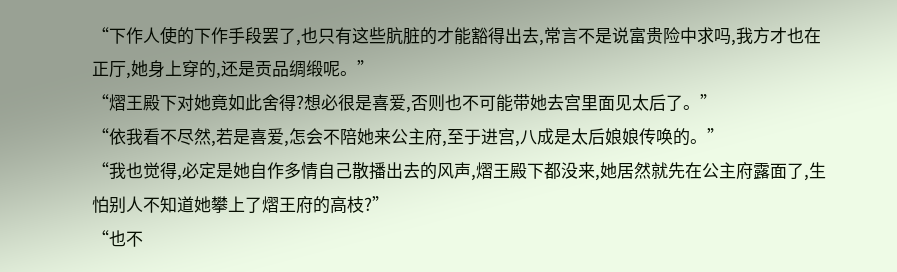“下作人使的下作手段罢了,也只有这些肮脏的才能豁得出去,常言不是说富贵险中求吗,我方才也在正厅,她身上穿的,还是贡品绸缎呢。”
“熠王殿下对她竟如此舍得?想必很是喜爱,否则也不可能带她去宫里面见太后了。”
“依我看不尽然,若是喜爱,怎会不陪她来公主府,至于进宫,八成是太后娘娘传唤的。”
“我也觉得,必定是她自作多情自己散播出去的风声,熠王殿下都没来,她居然就先在公主府露面了,生怕别人不知道她攀上了熠王府的高枝?”
“也不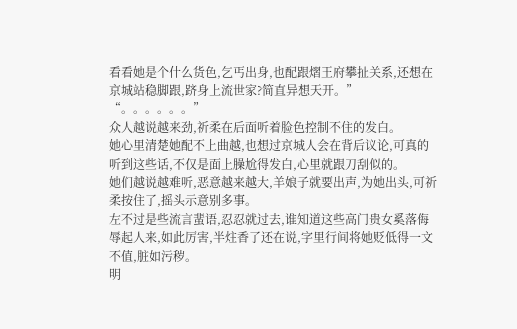看看她是个什么货色,乞丐出身,也配跟熠王府攀扯关系,还想在京城站稳脚跟,跻身上流世家?简直异想天开。”
“。。。。。。”
众人越说越来劲,祈柔在后面听着脸色控制不住的发白。
她心里清楚她配不上曲越,也想过京城人会在背后议论,可真的听到这些话,不仅是面上臊尬得发白,心里就跟刀刮似的。
她们越说越难听,恶意越来越大,羊娘子就要出声,为她出头,可祈柔按住了,摇头示意别多事。
左不过是些流言蜚语,忍忍就过去,谁知道这些高门贵女奚落侮辱起人来,如此厉害,半炷香了还在说,字里行间将她贬低得一文不值,脏如污秽。
明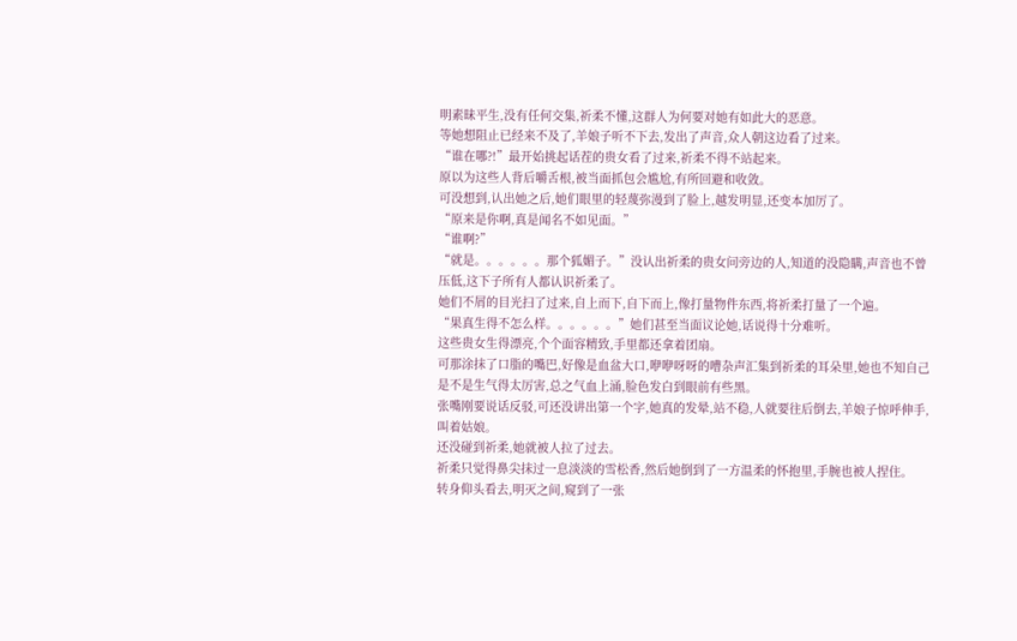明素昧平生,没有任何交集,祈柔不懂,这群人为何要对她有如此大的恶意。
等她想阻止已经来不及了,羊娘子听不下去,发出了声音,众人朝这边看了过来。
“谁在哪?!”最开始挑起话茬的贵女看了过来,祈柔不得不站起来。
原以为这些人背后嚼舌根,被当面抓包会尴尬,有所回避和收敛。
可没想到,认出她之后,她们眼里的轻蔑弥漫到了脸上,越发明显,还变本加厉了。
“原来是你啊,真是闻名不如见面。”
“谁啊?”
“就是。。。。。。那个狐媚子。”没认出祈柔的贵女问旁边的人,知道的没隐瞒,声音也不曾压低,这下子所有人都认识祈柔了。
她们不屑的目光扫了过来,自上而下,自下而上,像打量物件东西,将祈柔打量了一个遍。
“果真生得不怎么样。。。。。。”她们甚至当面议论她,话说得十分难听。
这些贵女生得漂亮,个个面容精致,手里都还拿着团扇。
可那涂抹了口脂的嘴巴,好像是血盆大口,咿咿呀呀的嘈杂声汇集到祈柔的耳朵里,她也不知自己是不是生气得太厉害,总之气血上涌,脸色发白到眼前有些黑。
张嘴刚要说话反驳,可还没讲出第一个字,她真的发晕,站不稳,人就要往后倒去,羊娘子惊呼伸手,叫着姑娘。
还没碰到祈柔,她就被人拉了过去。
祈柔只觉得鼻尖抹过一息淡淡的雪松香,然后她倒到了一方温柔的怀抱里,手腕也被人捏住。
转身仰头看去,明灭之间,窥到了一张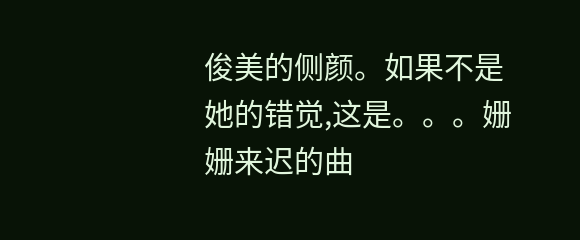俊美的侧颜。如果不是她的错觉,这是。。。姗姗来迟的曲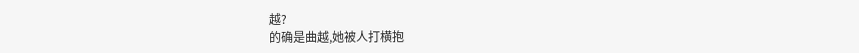越?
的确是曲越,她被人打横抱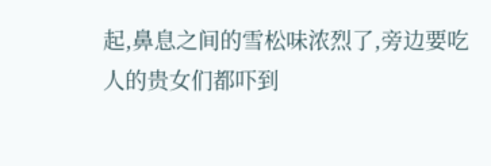起,鼻息之间的雪松味浓烈了,旁边要吃人的贵女们都吓到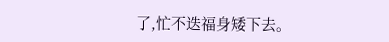了,忙不迭福身矮下去。